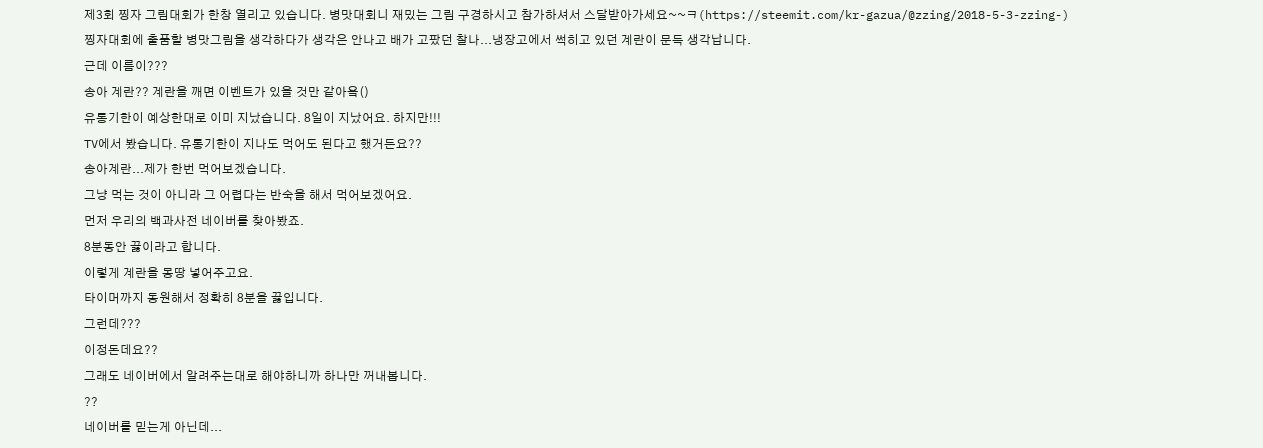제3회 찡자 그림대회가 한창 열리고 있습니다. 병맛대회니 재밌는 그림 구경하시고 참가하셔서 스달받아가세요~~ㅋ(https://steemit.com/kr-gazua/@zzing/2018-5-3-zzing-)
찡자대회에 출품할 병맛그림을 생각하다가 생각은 안나고 배가 고팠던 찰나...냉장고에서 썩히고 있던 계란이 문득 생각납니다.
근데 이름이???
송아 계란?? 계란을 깨면 이벤트가 있을 것만 같아욬()
유통기한이 예상한대로 이미 지났습니다. 8일이 지났어요. 하지만!!!
TV에서 봤습니다. 유통기한이 지나도 먹어도 된다고 했거든요??
송아계란...제가 한번 먹어보겠습니다.
그냥 먹는 것이 아니라 그 어렵다는 반숙을 해서 먹어보겠어요.
먼저 우리의 백과사전 네이버를 찾아봤죠.
8분동안 끓이라고 합니다.
이렇게 계란을 몽땅 넣어주고요.
타이머까지 동원해서 정확히 8분을 끓입니다.
그런데???
이정돈데요??
그래도 네이버에서 알려주는대로 해야하니까 하나만 꺼내봅니다.
??
네이버를 믿는게 아닌데...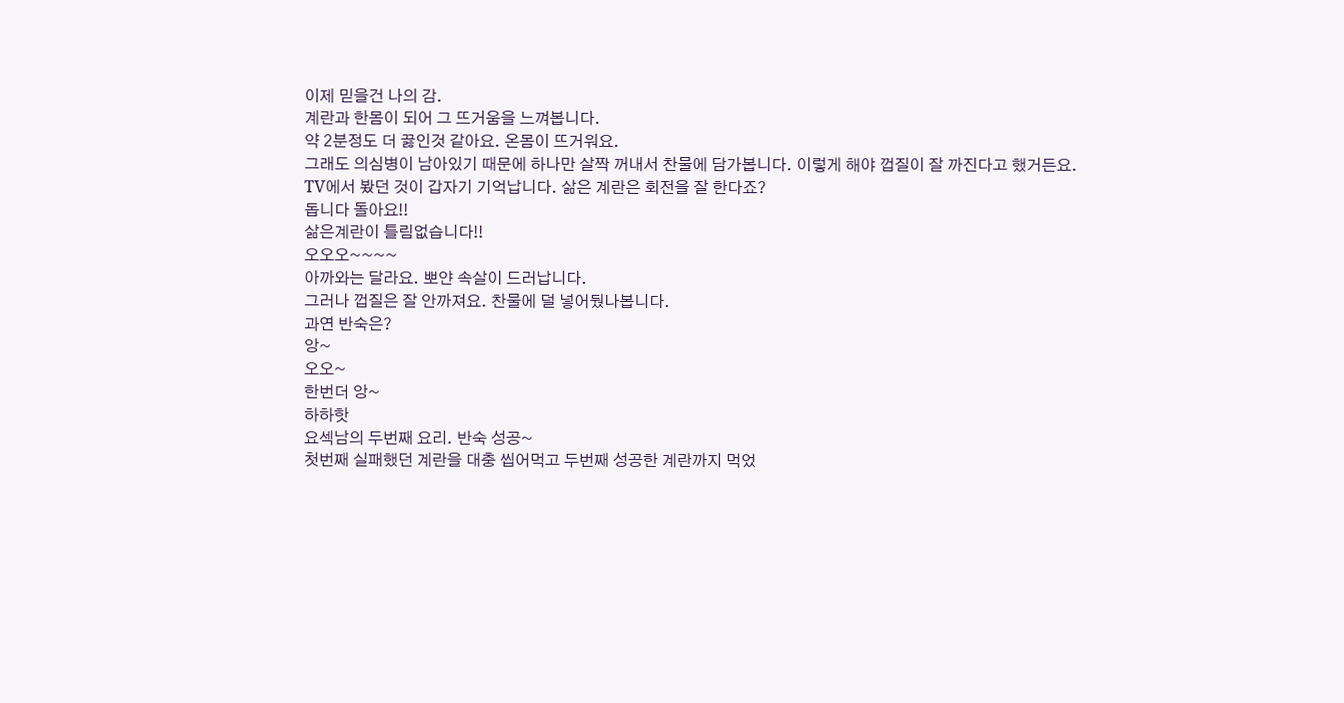이제 믿을건 나의 감.
계란과 한몸이 되어 그 뜨거움을 느껴봅니다.
약 2분정도 더 끓인것 같아요. 온몸이 뜨거워요.
그래도 의심병이 남아있기 때문에 하나만 살짝 꺼내서 찬물에 담가봅니다. 이렇게 해야 껍질이 잘 까진다고 했거든요.
TV에서 봤던 것이 갑자기 기억납니다. 삶은 계란은 회전을 잘 한다죠?
돕니다 돌아요!!
삶은계란이 틀림없습니다!!
오오오~~~~
아까와는 달라요. 뽀얀 속살이 드러납니다.
그러나 껍질은 잘 안까져요. 찬물에 덜 넣어뒀나봅니다.
과연 반숙은?
앙~
오오~
한번더 앙~
하하핫
요섹남의 두번째 요리. 반숙 성공~
첫번째 실패했던 계란을 대충 씹어먹고 두번째 성공한 계란까지 먹었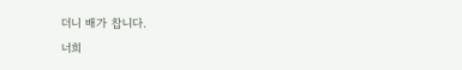더니 배가 찹니다.
너희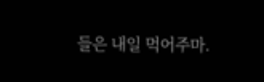들은 내일 먹어주마.